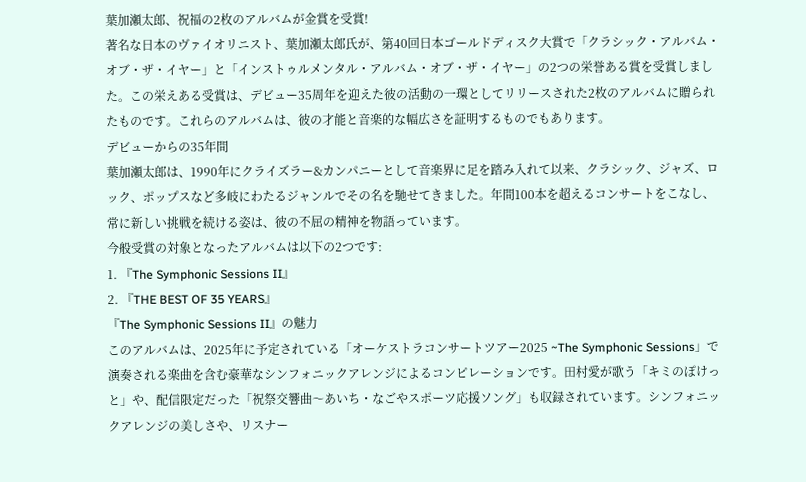葉加瀬太郎、祝福の2枚のアルバムが金賞を受賞!
著名な日本のヴァイオリニスト、葉加瀬太郎氏が、第40回日本ゴールドディスク大賞で「クラシック・アルバム・オブ・ザ・イヤー」と「インストゥルメンタル・アルバム・オブ・ザ・イヤー」の2つの栄誉ある賞を受賞しました。この栄えある受賞は、デビュー35周年を迎えた彼の活動の一環としてリリースされた2枚のアルバムに贈られたものです。これらのアルバムは、彼の才能と音楽的な幅広さを証明するものでもあります。
デビューからの35年間
葉加瀬太郎は、1990年にクライズラー&カンパニーとして音楽界に足を踏み入れて以来、クラシック、ジャズ、ロック、ポップスなど多岐にわたるジャンルでその名を馳せてきました。年間100本を超えるコンサートをこなし、常に新しい挑戦を続ける姿は、彼の不屈の精神を物語っています。
今般受賞の対象となったアルバムは以下の2つです:
1. 『The Symphonic Sessions II』
2. 『THE BEST OF 35 YEARS』
『The Symphonic Sessions II』の魅力
このアルバムは、2025年に予定されている「オーケストラコンサートツアー2025 ~The Symphonic Sessions」で演奏される楽曲を含む豪華なシンフォニックアレンジによるコンピレーションです。田村愛が歌う「キミのぽけっと」や、配信限定だった「祝祭交響曲〜あいち・なごやスポーツ応援ソング」も収録されています。シンフォニックアレンジの美しさや、リスナー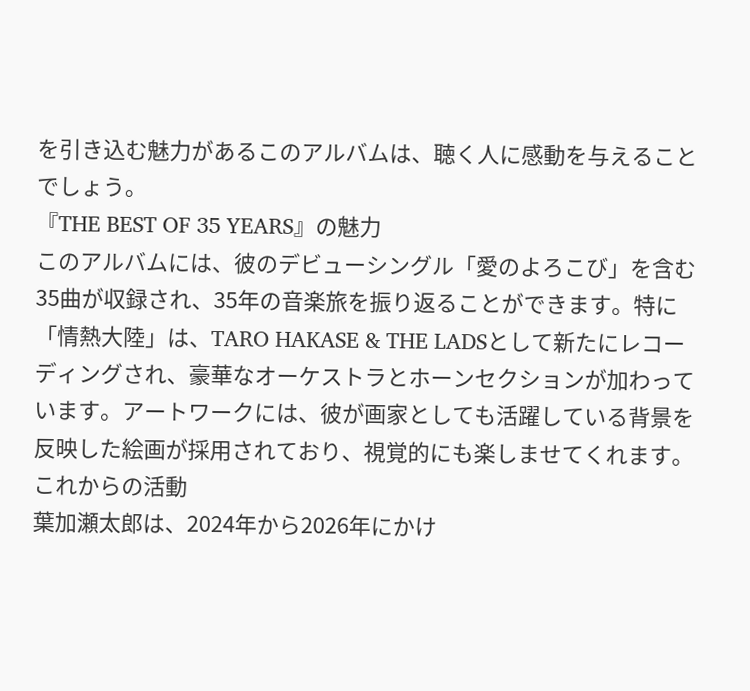を引き込む魅力があるこのアルバムは、聴く人に感動を与えることでしょう。
『THE BEST OF 35 YEARS』の魅力
このアルバムには、彼のデビューシングル「愛のよろこび」を含む35曲が収録され、35年の音楽旅を振り返ることができます。特に「情熱大陸」は、TARO HAKASE & THE LADSとして新たにレコーディングされ、豪華なオーケストラとホーンセクションが加わっています。アートワークには、彼が画家としても活躍している背景を反映した絵画が採用されており、視覚的にも楽しませてくれます。
これからの活動
葉加瀬太郎は、2024年から2026年にかけ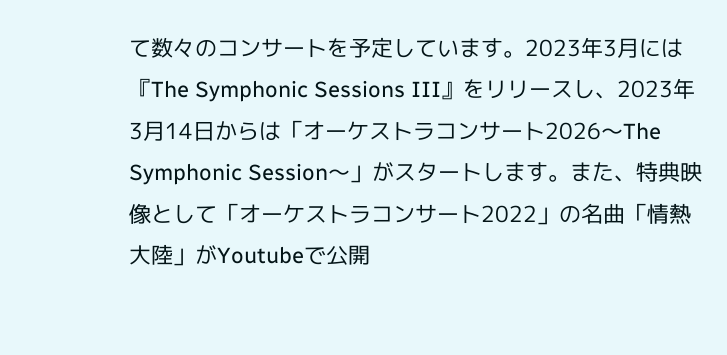て数々のコンサートを予定しています。2023年3月には『The Symphonic Sessions III』をリリースし、2023年3月14日からは「オーケストラコンサート2026〜The Symphonic Session〜」がスタートします。また、特典映像として「オーケストラコンサート2022」の名曲「情熱大陸」がYoutubeで公開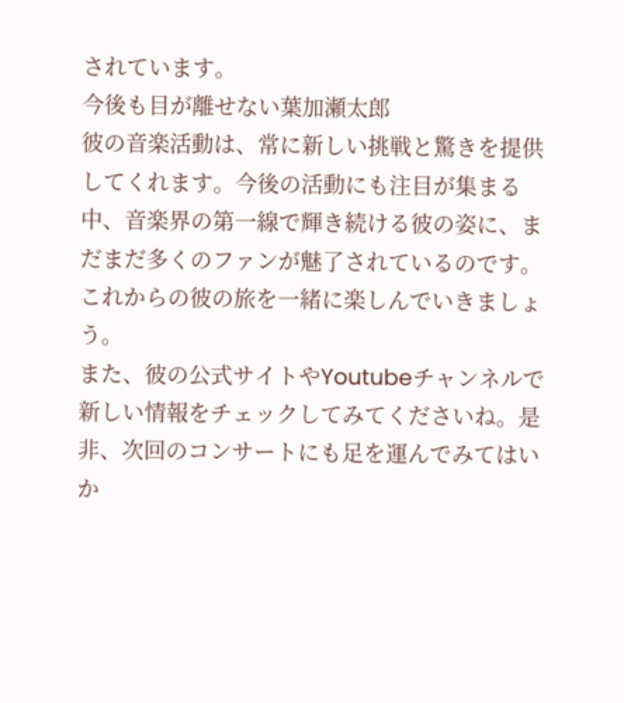されています。
今後も目が離せない葉加瀬太郎
彼の音楽活動は、常に新しい挑戦と驚きを提供してくれます。今後の活動にも注目が集まる中、音楽界の第一線で輝き続ける彼の姿に、まだまだ多くのファンが魅了されているのです。これからの彼の旅を一緒に楽しんでいきましょう。
また、彼の公式サイトやYoutubeチャンネルで新しい情報をチェックしてみてくださいね。是非、次回のコンサートにも足を運んでみてはいか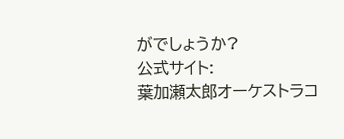がでしょうか?
公式サイト:
葉加瀬太郎オーケストラコ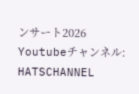ンサート2026
Youtubeチャンネル:
HATSCHANNEL